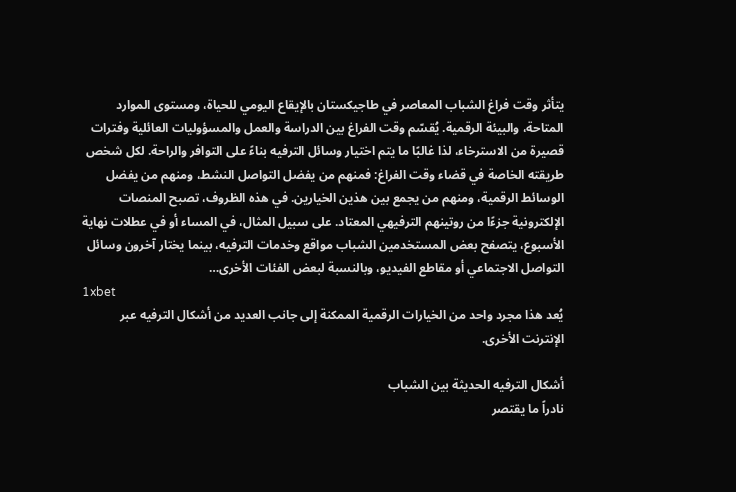يتأثر وقت فراغ الشباب المعاصر في طاجيكستان بالإيقاع اليومي للحياة، ومستوى الموارد المتاحة، والبيئة الرقمية. يُقسّم وقت الفراغ بين الدراسة والعمل والمسؤوليات العائلية وفترات قصيرة من الاسترخاء، لذا غالبًا ما يتم اختيار وسائل الترفيه بناءً على التوافر والراحة. لكل شخص طريقته الخاصة في قضاء وقت الفراغ: فمنهم من يفضل التواصل النشط، ومنهم من يفضل الوسائط الرقمية، ومنهم من يجمع بين هذين الخيارين. في هذه الظروف، تصبح المنصات الإلكترونية جزءًا من روتينهم الترفيهي المعتاد. على سبيل المثال، في المساء أو في عطلات نهاية الأسبوع، يتصفح بعض المستخدمين الشباب مواقع وخدمات الترفيه، بينما يختار آخرون وسائل التواصل الاجتماعي أو مقاطع الفيديو، وبالنسبة لبعض الفئات الأخرى…
1xbet
يُعد هذا مجرد واحد من الخيارات الرقمية الممكنة إلى جانب العديد من أشكال الترفيه عبر الإنترنت الأخرى.

أشكال الترفيه الحديثة بين الشباب
نادراً ما يقتصر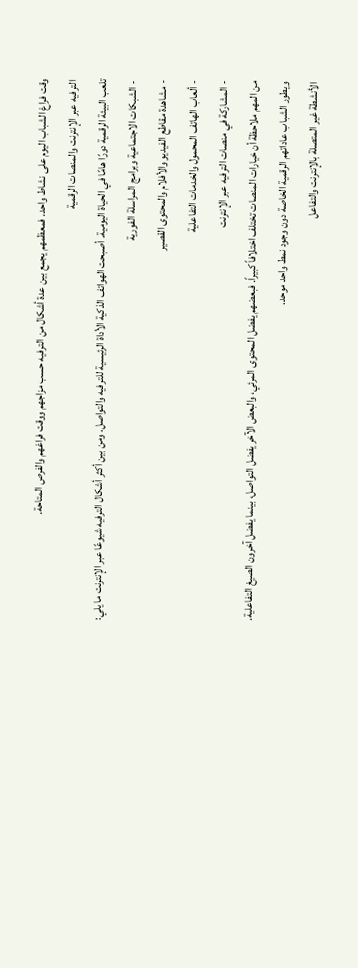وقت فراغ الشباب اليوم على نشاط واحد. فمعظمهم يجمع بين عدة أشكال من الترفيه حسب مزاجهم ووقت فراغهم والفرص المتاحة.
الترفيه عبر الإنترنت والمنصات الرقمية
تلعب البيئة الرقمية دورًا هامًا في الحياة اليومية. أصبحت الهواتف الذكية الأداة الرئيسية للترفيه والتواصل. ومن بين أكثر أشكال الترفيه شيوعًا عبر الإنترنت ما يلي:
- الشبكات الاجتماعية وبرامج المراسلة الفورية
- مشاهدة مقاطع الفيديو والأفلام والمحتوى القصير
- ألعاب الهاتف المحمول والخدمات التفاعلية
- المشاركة في منصات الترفيه عبر الإنترنت
من المهم ملاحظة أن خيارات المنصات تختلف اختلافاً كبيراً. فبعضهم يفضل المحتوى المرئي، والبعض الآخر يفضل التواصل، بينما يفضل آخرون الصيغ التفاعلية. ويطور الشباب عاداتهم الرقمية الخاصة دون وجود نمط واحد موحد.
الأنشطة غير المتصلة بالإنترنت والتفاعل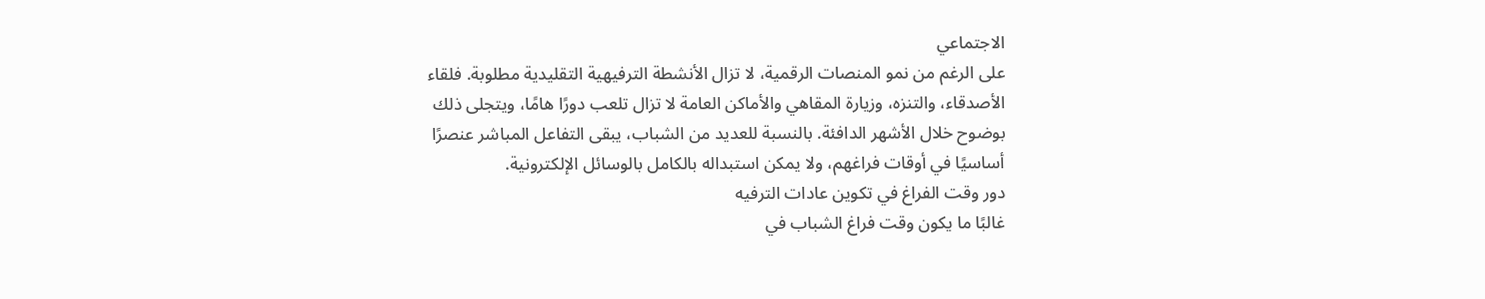الاجتماعي
على الرغم من نمو المنصات الرقمية، لا تزال الأنشطة الترفيهية التقليدية مطلوبة. فلقاء الأصدقاء، والتنزه، وزيارة المقاهي والأماكن العامة لا تزال تلعب دورًا هامًا، ويتجلى ذلك بوضوح خلال الأشهر الدافئة. بالنسبة للعديد من الشباب، يبقى التفاعل المباشر عنصرًا أساسيًا في أوقات فراغهم، ولا يمكن استبداله بالكامل بالوسائل الإلكترونية.
دور وقت الفراغ في تكوين عادات الترفيه
غالبًا ما يكون وقت فراغ الشباب في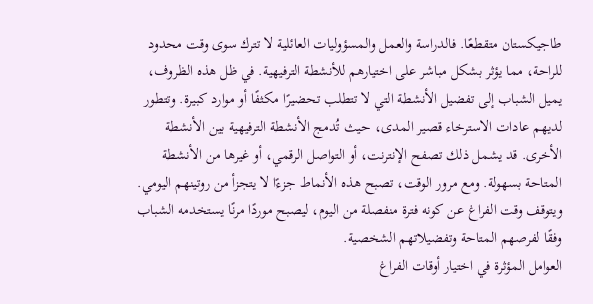طاجيكستان متقطعًا. فالدراسة والعمل والمسؤوليات العائلية لا تترك سوى وقت محدود للراحة، مما يؤثر بشكل مباشر على اختيارهم للأنشطة الترفيهية. في ظل هذه الظروف، يميل الشباب إلى تفضيل الأنشطة التي لا تتطلب تحضيرًا مكثفًا أو موارد كبيرة. وتتطور لديهم عادات الاسترخاء قصير المدى، حيث تُدمج الأنشطة الترفيهية بين الأنشطة الأخرى. قد يشمل ذلك تصفح الإنترنت، أو التواصل الرقمي، أو غيرها من الأنشطة المتاحة بسهولة. ومع مرور الوقت، تصبح هذه الأنماط جزءًا لا يتجزأ من روتينهم اليومي. ويتوقف وقت الفراغ عن كونه فترة منفصلة من اليوم، ليصبح موردًا مرنًا يستخدمه الشباب وفقًا لفرصهم المتاحة وتفضيلاتهم الشخصية.
العوامل المؤثرة في اختيار أوقات الفراغ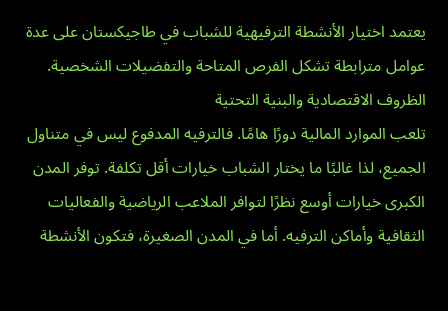يعتمد اختيار الأنشطة الترفيهية للشباب في طاجيكستان على عدة عوامل مترابطة تشكل الفرص المتاحة والتفضيلات الشخصية.
الظروف الاقتصادية والبنية التحتية
تلعب الموارد المالية دورًا هامًا. فالترفيه المدفوع ليس في متناول الجميع، لذا غالبًا ما يختار الشباب خيارات أقل تكلفة. توفر المدن الكبرى خيارات أوسع نظرًا لتوافر الملاعب الرياضية والفعاليات الثقافية وأماكن الترفيه. أما في المدن الصغيرة، فتكون الأنشطة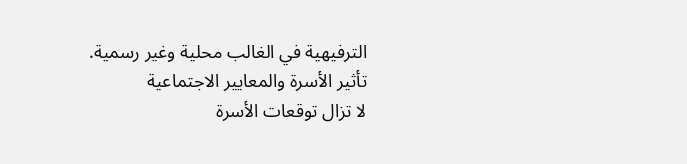الترفيهية في الغالب محلية وغير رسمية.
تأثير الأسرة والمعايير الاجتماعية
لا تزال توقعات الأسرة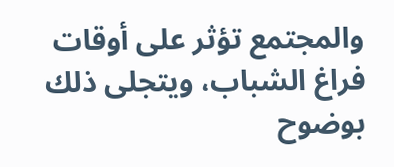والمجتمع تؤثر على أوقات فراغ الشباب، ويتجلى ذلك بوضوح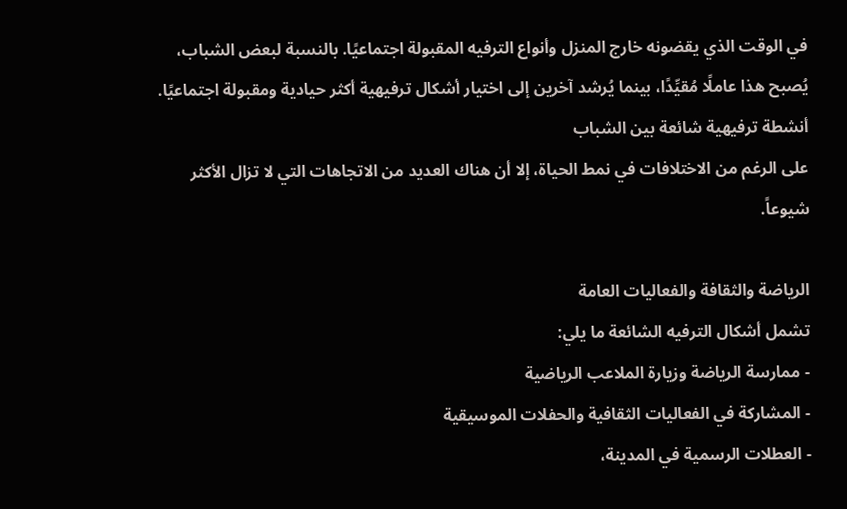في الوقت الذي يقضونه خارج المنزل وأنواع الترفيه المقبولة اجتماعيًا. بالنسبة لبعض الشباب، يُصبح هذا عاملًا مُقيِّدًا، بينما يُرشد آخرين إلى اختيار أشكال ترفيهية أكثر حيادية ومقبولة اجتماعيًا.
أنشطة ترفيهية شائعة بين الشباب
على الرغم من الاختلافات في نمط الحياة، إلا أن هناك العديد من الاتجاهات التي لا تزال الأكثر شيوعاً.

الرياضة والثقافة والفعاليات العامة
تشمل أشكال الترفيه الشائعة ما يلي:
- ممارسة الرياضة وزيارة الملاعب الرياضية
- المشاركة في الفعاليات الثقافية والحفلات الموسيقية
- العطلات الرسمية في المدينة،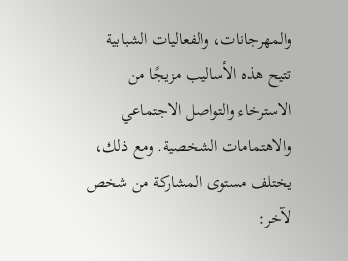والمهرجانات، والفعاليات الشبابية
تتيح هذه الأساليب مزيجًا من الاسترخاء والتواصل الاجتماعي والاهتمامات الشخصية. ومع ذلك، يختلف مستوى المشاركة من شخص لآخر: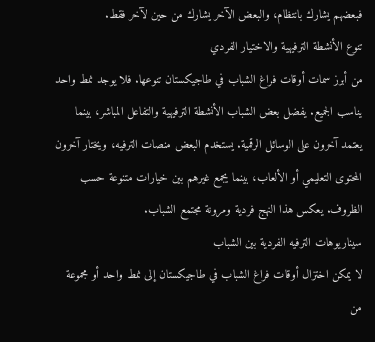فبعضهم يشارك بانتظام، والبعض الآخر يشارك من حين لآخر فقط.
تنوع الأنشطة الترفيهية والاختيار الفردي
من أبرز سمات أوقات فراغ الشباب في طاجيكستان تنوعها. فلا يوجد نمط واحد يناسب الجميع. يفضل بعض الشباب الأنشطة الترفيهية والتفاعل المباشر، بينما يعتمد آخرون على الوسائل الرقمية. يستخدم البعض منصات الترفيه، ويختار آخرون المحتوى التعليمي أو الألعاب، بينما يجمع غيرهم بين خيارات متنوعة حسب الظروف. يعكس هذا النهج فردية ومرونة مجتمع الشباب.
سيناريوهات الترفيه الفردية بين الشباب
لا يمكن اختزال أوقات فراغ الشباب في طاجيكستان إلى نمط واحد أو مجموعة من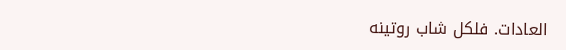العادات. فلكل شاب روتينه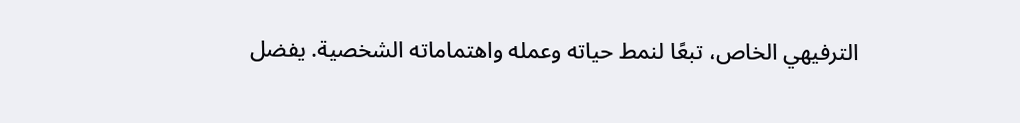الترفيهي الخاص، تبعًا لنمط حياته وعمله واهتماماته الشخصية. يفضل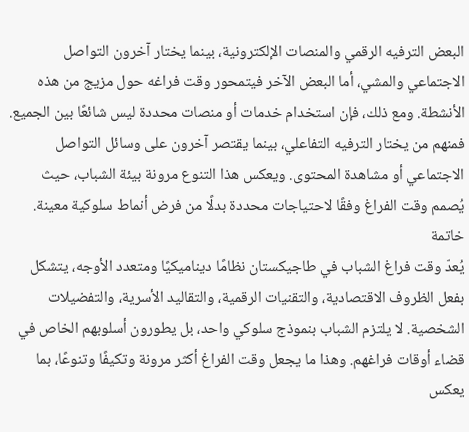البعض الترفيه الرقمي والمنصات الإلكترونية، بينما يختار آخرون التواصل الاجتماعي والمشي، أما البعض الآخر فيتمحور وقت فراغه حول مزيج من هذه الأنشطة. ومع ذلك، فإن استخدام خدمات أو منصات محددة ليس شائعًا بين الجميع. فمنهم من يختار الترفيه التفاعلي، بينما يقتصر آخرون على وسائل التواصل الاجتماعي أو مشاهدة المحتوى. ويعكس هذا التنوع مرونة بيئة الشباب، حيث يُصمم وقت الفراغ وفقًا لاحتياجات محددة بدلًا من فرض أنماط سلوكية معينة.
خاتمة
يُعدّ وقت فراغ الشباب في طاجيكستان نظامًا ديناميكيًا ومتعدد الأوجه، يتشكل بفعل الظروف الاقتصادية، والتقنيات الرقمية، والتقاليد الأسرية، والتفضيلات الشخصية. لا يلتزم الشباب بنموذج سلوكي واحد، بل يطورون أسلوبهم الخاص في قضاء أوقات فراغهم. وهذا ما يجعل وقت الفراغ أكثر مرونة وتكيفًا وتنوعًا، بما يعكس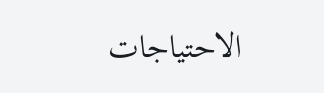الاحتياجات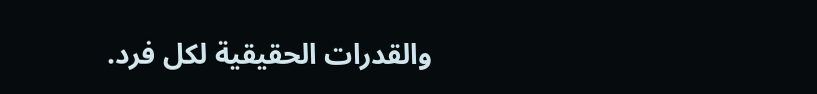والقدرات الحقيقية لكل فرد.